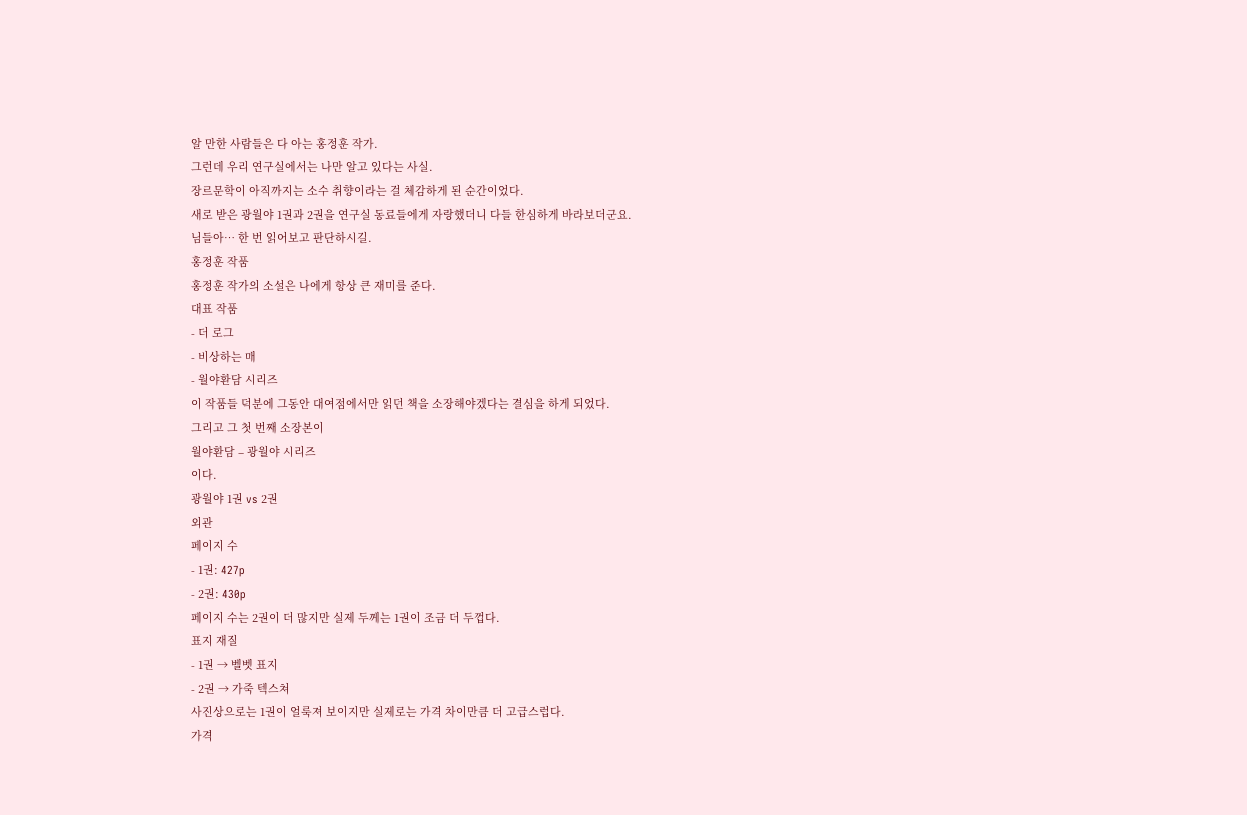알 만한 사람들은 다 아는 홍정훈 작가.
그런데 우리 연구실에서는 나만 알고 있다는 사실.
장르문학이 아직까지는 소수 취향이라는 걸 체감하게 된 순간이었다.
새로 받은 광월야 1권과 2권을 연구실 동료들에게 자랑했더니 다들 한심하게 바라보더군요.
님들아… 한 번 읽어보고 판단하시길.
홍정훈 작품
홍정훈 작가의 소설은 나에게 항상 큰 재미를 준다.
대표 작품
- 더 로그
- 비상하는 매
- 월야환담 시리즈
이 작품들 덕분에 그동안 대여점에서만 읽던 책을 소장해야겠다는 결심을 하게 되었다.
그리고 그 첫 번째 소장본이
월야환담 – 광월야 시리즈
이다.
광월야 1권 vs 2권
외관
페이지 수
- 1권: 427p
- 2권: 430p
페이지 수는 2권이 더 많지만 실제 두께는 1권이 조금 더 두껍다.
표지 재질
- 1권 → 벨벳 표지
- 2권 → 가죽 텍스쳐
사진상으로는 1권이 얼룩져 보이지만 실제로는 가격 차이만큼 더 고급스럽다.
가격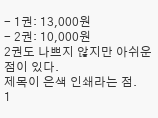- 1권: 13,000원
- 2권: 10,000원
2권도 나쁘지 않지만 아쉬운 점이 있다.
제목이 은색 인쇄라는 점.
1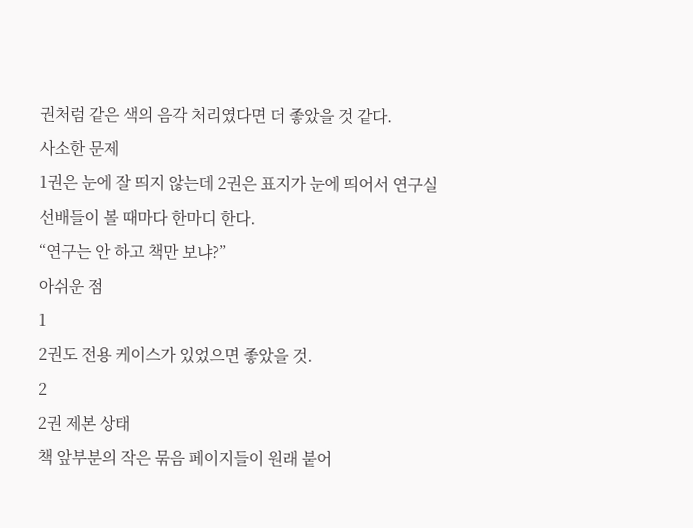권처럼 같은 색의 음각 처리였다면 더 좋았을 것 같다.
사소한 문제
1권은 눈에 잘 띄지 않는데 2권은 표지가 눈에 띄어서 연구실 선배들이 볼 때마다 한마디 한다.
“연구는 안 하고 책만 보냐?”
아쉬운 점
1
2권도 전용 케이스가 있었으면 좋았을 것.
2
2권 제본 상태
책 앞부분의 작은 묶음 페이지들이 원래 붙어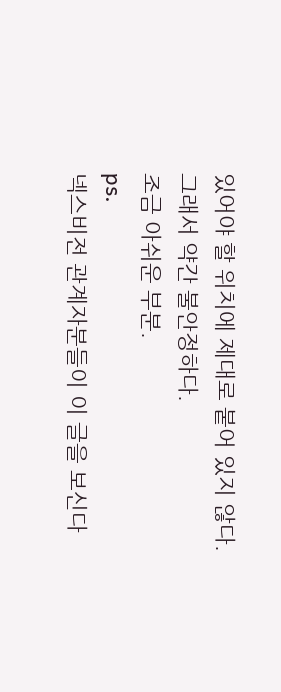있어야 할 위치에 제대로 붙어 있지 않다.
그래서 약간 불안정하다.
조금 아쉬운 부분.
ps.
넥스비전 관계자분들이 이 글을 보신다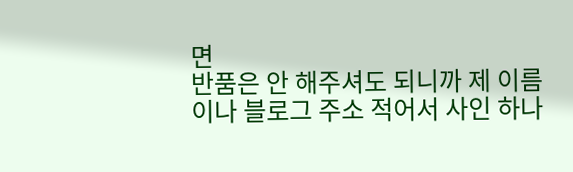면
반품은 안 해주셔도 되니까 제 이름이나 블로그 주소 적어서 사인 하나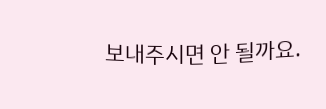보내주시면 안 될까요.